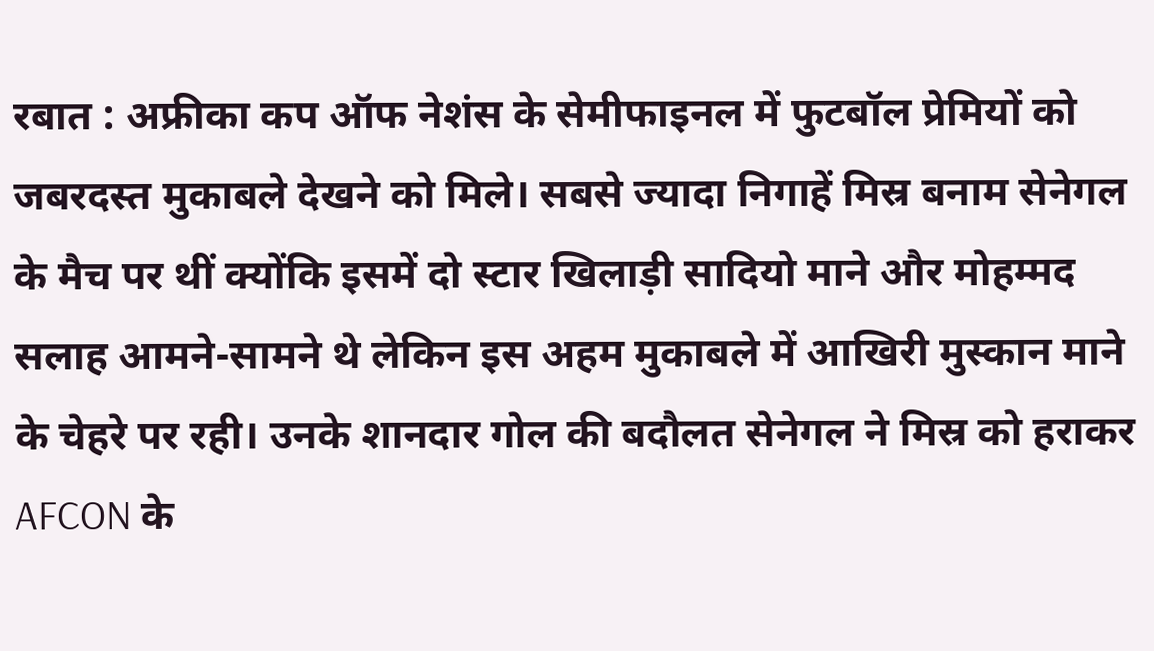रबात : अफ्रीका कप ऑफ नेशंस के सेमीफाइनल में फुटबॉल प्रेमियों को जबरदस्त मुकाबले देखने को मिले। सबसे ज्यादा निगाहें मिस्र बनाम सेनेगल के मैच पर थीं क्योंकि इसमें दो स्टार खिलाड़ी सादियो माने और मोहम्मद सलाह आमने-सामने थे लेकिन इस अहम मुकाबले में आखिरी मुस्कान माने के चेहरे पर रही। उनके शानदार गोल की बदौलत सेनेगल ने मिस्र को हराकर AFCON के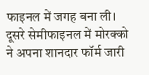फाइनल में जगह बना ली।
दूसरे सेमीफाइनल में मोरक्को ने अपना शानदार फॉर्म जारी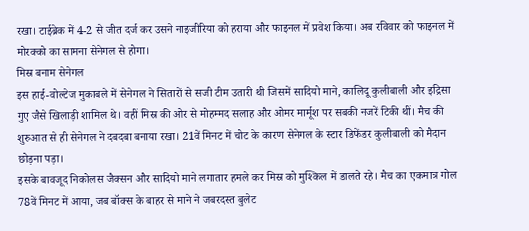रखा। टाईब्रेक में 4-2 से जीत दर्ज कर उसने नाइजीरिया को हराया और फाइनल में प्रवेश किया। अब रविवार को फाइनल में मोरक्को का सामना सेनेगल से होगा।
मिस्र बनाम सेनेगल
इस हाई-वोल्टेज मुकाबले में सेनेगल ने सितारों से सजी टीम उतारी थी जिसमें सादियो माने, कालिदू कुलीबाली और इद्रिसा गुए जैसे खिलाड़ी शामिल थे। वहीं मिस्र की ओर से मोहम्मद सलाह और ओमर मार्मूश पर सबकी नजरें टिकी थीं। मैच की शुरुआत से ही सेनेगल ने दबदबा बनाया रखा। 21वें मिनट में चोट के कारण सेनेगल के स्टार डिफेंडर कुलीबाली को मैदान छोड़ना पड़ा।
इसके बावजूद निकोलस जैक्सन और सादियो माने लगातार हमले कर मिस्र को मुश्किल में डालते रहे। मैच का एकमात्र गोल 78वें मिनट में आया, जब बॉक्स के बाहर से माने ने जबरदस्त बुलेट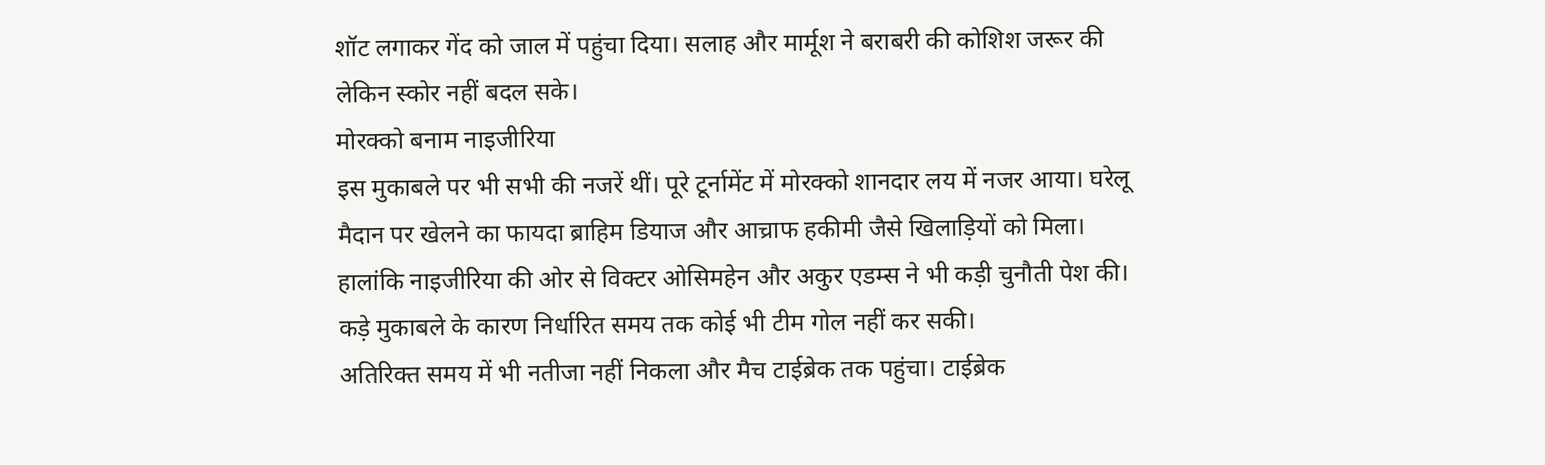शॉट लगाकर गेंद को जाल में पहुंचा दिया। सलाह और मार्मूश ने बराबरी की कोशिश जरूर की लेकिन स्कोर नहीं बदल सके।
मोरक्को बनाम नाइजीरिया
इस मुकाबले पर भी सभी की नजरें थीं। पूरे टूर्नामेंट में मोरक्को शानदार लय में नजर आया। घरेलू मैदान पर खेलने का फायदा ब्राहिम डियाज और आच्राफ हकीमी जैसे खिलाड़ियों को मिला। हालांकि नाइजीरिया की ओर से विक्टर ओसिमहेन और अकुर एडम्स ने भी कड़ी चुनौती पेश की। कड़े मुकाबले के कारण निर्धारित समय तक कोई भी टीम गोल नहीं कर सकी।
अतिरिक्त समय में भी नतीजा नहीं निकला और मैच टाईब्रेक तक पहुंचा। टाईब्रेक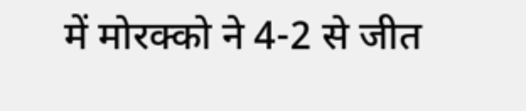में मोरक्को ने 4-2 से जीत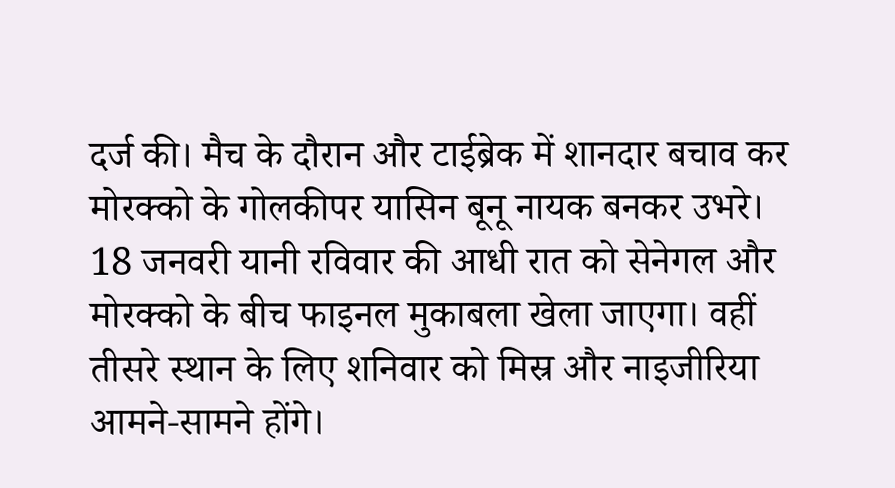दर्ज की। मैच के दौरान और टाईब्रेक में शानदार बचाव कर मोरक्को के गोलकीपर यासिन बूनू नायक बनकर उभरे।
18 जनवरी यानी रविवार की आधी रात को सेनेगल और मोरक्को के बीच फाइनल मुकाबला खेला जाएगा। वहीं तीसरे स्थान के लिए शनिवार को मिस्र और नाइजीरिया आमने-सामने होंगे।